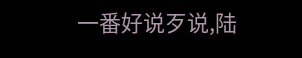一番好说歹说,陆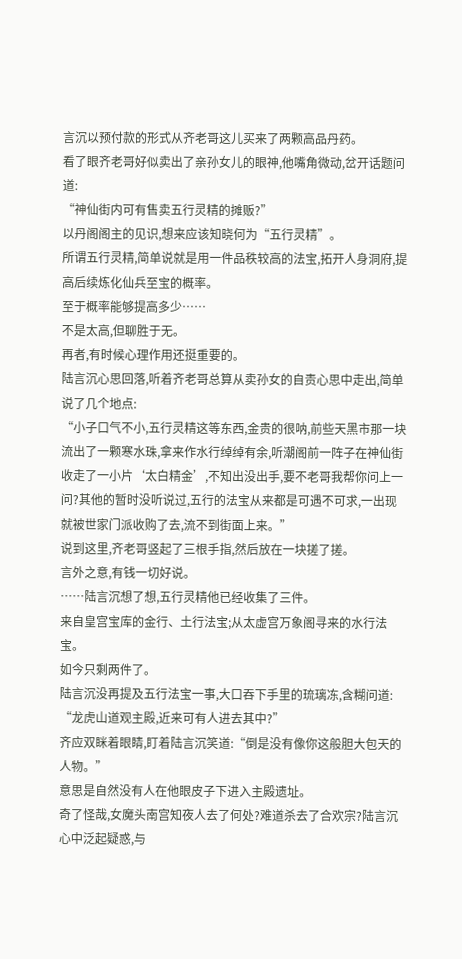言沉以预付款的形式从齐老哥这儿买来了两颗高品丹药。
看了眼齐老哥好似卖出了亲孙女儿的眼神,他嘴角微动,岔开话题问道:
“神仙街内可有售卖五行灵精的摊贩?”
以丹阁阁主的见识,想来应该知晓何为“五行灵精”。
所谓五行灵精,简单说就是用一件品秩较高的法宝,拓开人身洞府,提高后续炼化仙兵至宝的概率。
至于概率能够提高多少……
不是太高,但聊胜于无。
再者,有时候心理作用还挺重要的。
陆言沉心思回落,听着齐老哥总算从卖孙女的自责心思中走出,简单说了几个地点:
“小子口气不小,五行灵精这等东西,金贵的很呐,前些天黑市那一块流出了一颗寒水珠,拿来作水行绰绰有余,听潮阁前一阵子在神仙街收走了一小片‘太白精金’,不知出没出手,要不老哥我帮你问上一问?其他的暂时没听说过,五行的法宝从来都是可遇不可求,一出现就被世家门派收购了去,流不到街面上来。”
说到这里,齐老哥竖起了三根手指,然后放在一块搓了搓。
言外之意,有钱一切好说。
……陆言沉想了想,五行灵精他已经收集了三件。
来自皇宫宝库的金行、土行法宝;从太虚宫万象阁寻来的水行法宝。
如今只剩两件了。
陆言沉没再提及五行法宝一事,大口吞下手里的琉璃冻,含糊问道:
“龙虎山道观主殿,近来可有人进去其中?”
齐应双眯着眼睛,盯着陆言沉笑道:“倒是没有像你这般胆大包天的人物。”
意思是自然没有人在他眼皮子下进入主殿遗址。
奇了怪哉,女魔头南宫知夜人去了何处?难道杀去了合欢宗?陆言沉心中泛起疑惑,与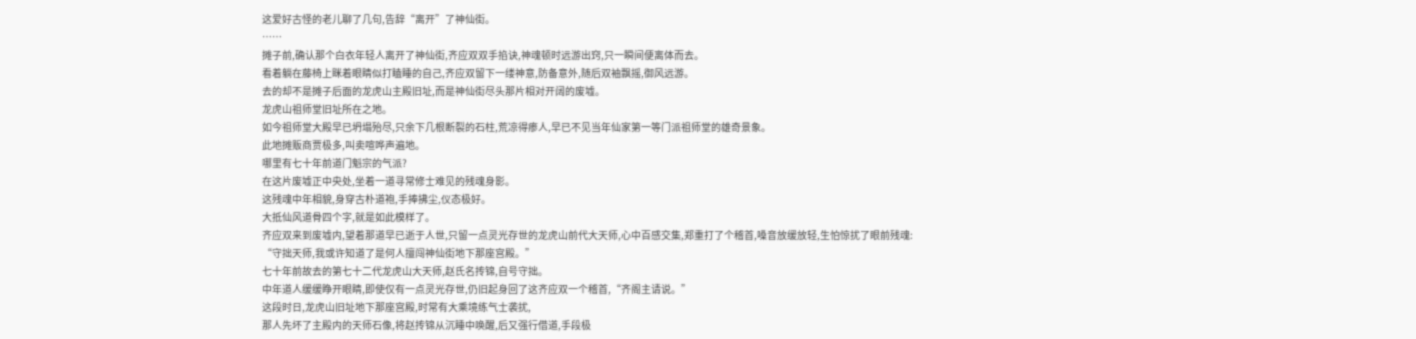这爱好古怪的老儿聊了几句,告辞“离开”了神仙街。
……
摊子前,确认那个白衣年轻人离开了神仙街,齐应双双手掐诀,神魂顿时远游出窍,只一瞬间便离体而去。
看着躺在藤椅上眯着眼睛似打瞌睡的自己,齐应双留下一缕神意,防备意外,随后双袖飘摇,御风远游。
去的却不是摊子后面的龙虎山主殿旧址,而是神仙街尽头那片相对开阔的废墟。
龙虎山祖师堂旧址所在之地。
如今祖师堂大殿早已坍塌殆尽,只余下几根断裂的石柱,荒凉得瘆人,早已不见当年仙家第一等门派祖师堂的雄奇景象。
此地摊贩商贾极多,叫卖喧哗声遍地。
哪里有七十年前道门魁宗的气派?
在这片废墟正中央处,坐着一道寻常修士难见的残魂身影。
这残魂中年相貌,身穿古朴道袍,手捧拂尘,仪态极好。
大抵仙风道骨四个字,就是如此模样了。
齐应双来到废墟内,望着那道早已逝于人世,只留一点灵光存世的龙虎山前代大天师,心中百感交集,郑重打了个稽首,嗓音放缓放轻,生怕惊扰了眼前残魂:
“守拙天师,我或许知道了是何人擅闯神仙街地下那座宫殿。”
七十年前故去的第七十二代龙虎山大天师,赵氏名抟锦,自号守拙。
中年道人缓缓睁开眼睛,即使仅有一点灵光存世,仍旧起身回了这齐应双一个稽首,“齐阁主请说。”
这段时日,龙虎山旧址地下那座宫殿,时常有大乘境练气士袭扰,
那人先坏了主殿内的天师石像,将赵抟锦从沉睡中唤醒,后又强行借道,手段极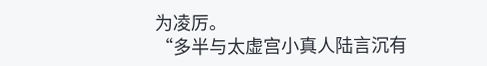为凌厉。
“多半与太虚宫小真人陆言沉有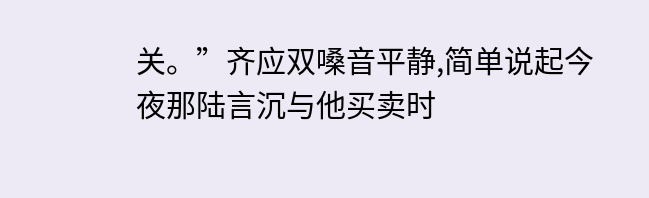关。”齐应双嗓音平静,简单说起今夜那陆言沉与他买卖时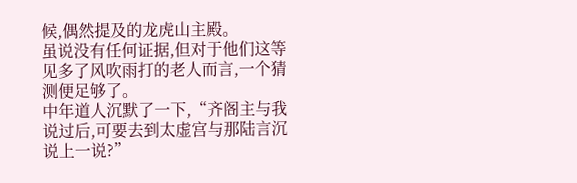候,偶然提及的龙虎山主殿。
虽说没有任何证据,但对于他们这等见多了风吹雨打的老人而言,一个猜测便足够了。
中年道人沉默了一下,“齐阁主与我说过后,可要去到太虚宫与那陆言沉说上一说?”